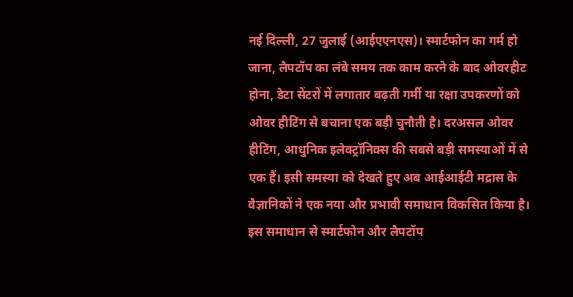नई दिल्ली, 27 जुलाई (आईएएनएस)। स्मार्टफोन का गर्म हो जाना, लैपटॉप का लंबे समय तक काम करने के बाद ओवरहीट होना, डेटा सेंटरों में लगातार बढ़ती गर्मी या रक्षा उपकरणों को ओवर हीटिंग से बचाना एक बड़ी चुनौती है। दरअसल ओवर हीटिंग, आधुनिक इलेक्ट्रॉनिक्स की सबसे बड़ी समस्याओं में से एक हैं। इसी समस्या को देखते हुए अब आईआईटी मद्रास के वैज्ञानिकों ने एक नया और प्रभावी समाधान विकसित किया है। इस समाधान से स्मार्टफोन और लैपटॉप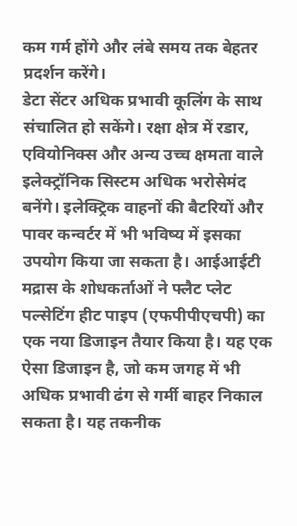कम गर्म होंगे और लंबे समय तक बेहतर प्रदर्शन करेंगे।
डेटा सेंटर अधिक प्रभावी कूलिंग के साथ संचालित हो सकेंगे। रक्षा क्षेत्र में रडार, एवियोनिक्स और अन्य उच्च क्षमता वाले इलेक्ट्रॉनिक सिस्टम अधिक भरोसेमंद बनेंगे। इलेक्ट्रिक वाहनों की बैटरियों और पावर कन्वर्टर में भी भविष्य में इसका उपयोग किया जा सकता है। आईआईटी मद्रास के शोधकर्ताओं ने फ्लैट प्लेट पल्सेटिंग हीट पाइप (एफपीपीएचपी) का एक नया डिजाइन तैयार किया है। यह एक ऐसा डिजाइन है, जो कम जगह में भी अधिक प्रभावी ढंग से गर्मी बाहर निकाल सकता है। यह तकनीक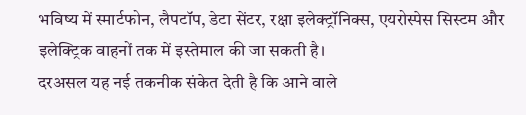भविष्य में स्मार्टफोन, लैपटॉप, डेटा सेंटर, रक्षा इलेक्ट्रॉनिक्स, एयरोस्पेस सिस्टम और इलेक्ट्रिक वाहनों तक में इस्तेमाल की जा सकती है।
दरअसल यह नई तकनीक संकेत देती है कि आने वाले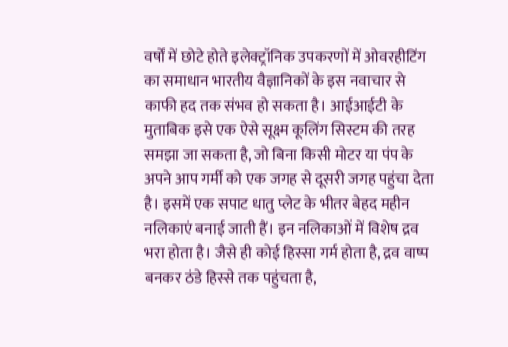वर्षों में छोटे होते इलेक्ट्रॉनिक उपकरणों में ओवरहीटिंग का समाधान भारतीय वैज्ञानिकों के इस नवाचार से काफी हद तक संभव हो सकता है। आईआईटी के मुताबिक इसे एक ऐसे सूक्ष्म कूलिंग सिस्टम की तरह समझा जा सकता है, जो बिना किसी मोटर या पंप के अपने आप गर्मी को एक जगह से दूसरी जगह पहुंचा देता है। इसमें एक सपाट धातु प्लेट के भीतर बेहद महीन नलिकाएं बनाई जाती हैं। इन नलिकाओं में विशेष द्रव भरा होता है। जैसे ही कोई हिस्सा गर्म होता है, द्रव वाष्प बनकर ठंडे हिस्से तक पहुंचता है,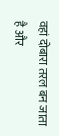वहां दोबारा तरल बन जाता है और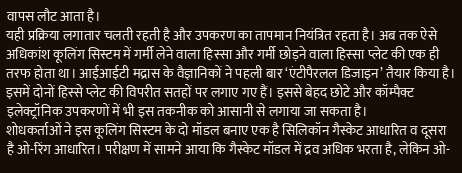वापस लौट आता है।
यही प्रक्रिया लगातार चलती रहती है और उपकरण का तापमान नियंत्रित रहता है। अब तक ऐसे अधिकांश कूलिंग सिस्टम में गर्मी लेने वाला हिस्सा और गर्मी छोड़ने वाला हिस्सा प्लेट की एक ही तरफ होता था। आईआईटी मद्रास के वैज्ञानिकों ने पहली बार ‘एंटीपैरलल डिजाइन’ तैयार किया है। इसमें दोनों हिस्से प्लेट की विपरीत सतहों पर लगाए गए हैं। इससे बेहद छोटे और कॉम्पैक्ट इलेक्ट्रॉनिक उपकरणों में भी इस तकनीक को आसानी से लगाया जा सकता है।
शोधकर्ताओं ने इस कूलिंग सिस्टम के दो मॉडल बनाए एक है सिलिकॉन गैस्केट आधारित व दूसरा है ओ-रिंग आधारित। परीक्षण में सामने आया कि गैस्केट मॉडल में द्रव अधिक भरता है, लेकिन ओ-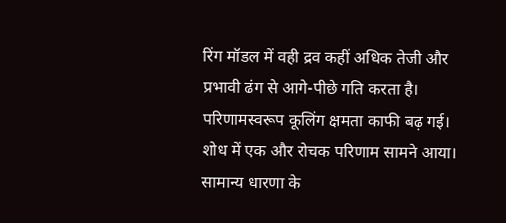रिंग मॉडल में वही द्रव कहीं अधिक तेजी और प्रभावी ढंग से आगे-पीछे गति करता है। परिणामस्वरूप कूलिंग क्षमता काफी बढ़ गई। शोध में एक और रोचक परिणाम सामने आया। सामान्य धारणा के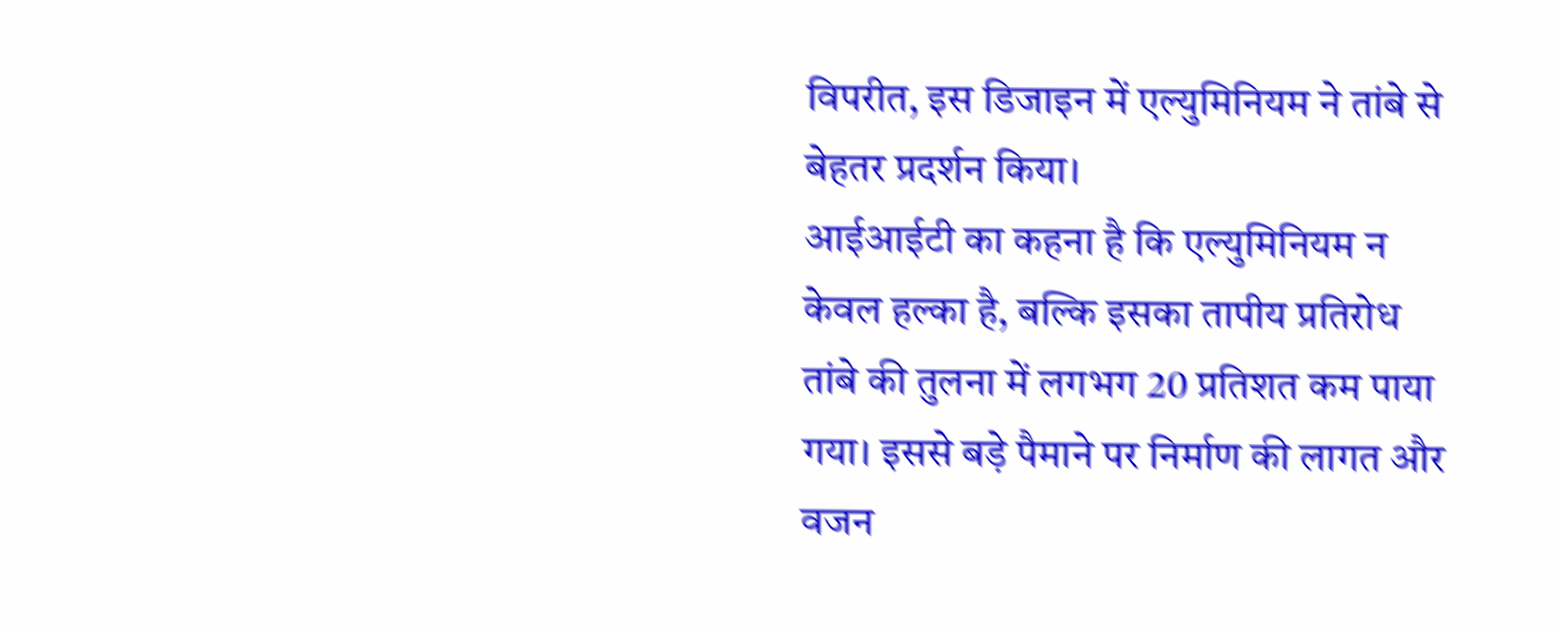विपरीत, इस डिजाइन में एल्युमिनियम ने तांबे से बेहतर प्रदर्शन किया।
आईआईटी का कहना है कि एल्युमिनियम न केवल हल्का है, बल्कि इसका तापीय प्रतिरोध तांबे की तुलना में लगभग 20 प्रतिशत कम पाया गया। इससे बड़े पैमाने पर निर्माण की लागत और वजन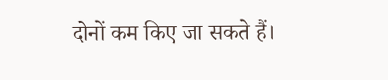दोनों कम किए जा सकते हैं।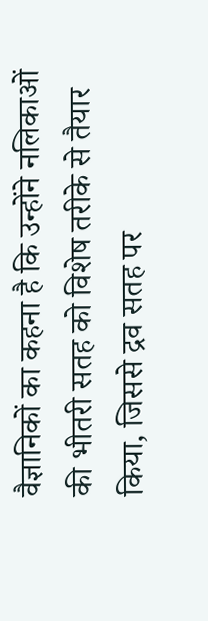वैज्ञानिकों का कहना है कि उन्होंने नलिकाओं की भीतरी सतह को विशेष तरीके से तैयार किया, जिससे द्रव सतह पर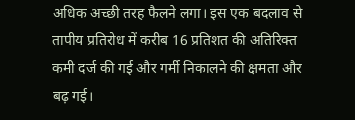अधिक अच्छी तरह फैलने लगा। इस एक बदलाव से तापीय प्रतिरोध में करीब 16 प्रतिशत की अतिरिक्त कमी दर्ज की गई और गर्मी निकालने की क्षमता और बढ़ गई।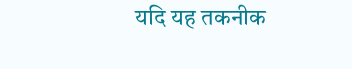यदि यह तकनीक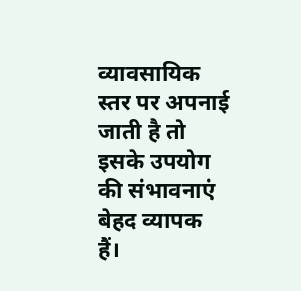व्यावसायिक स्तर पर अपनाई जाती है तो इसके उपयोग की संभावनाएं बेहद व्यापक हैं।